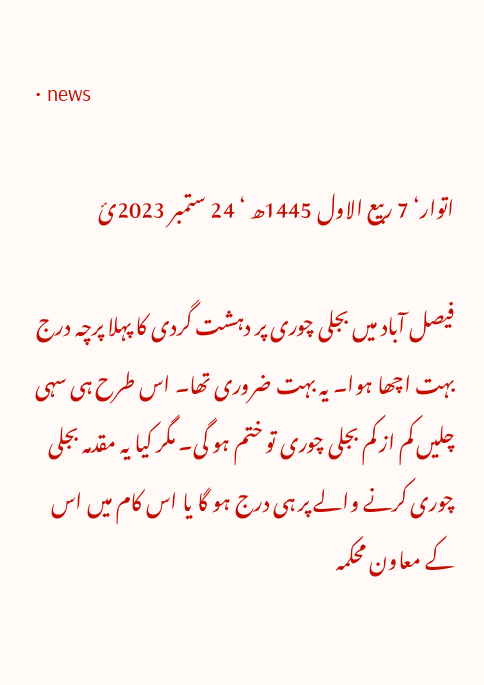• news

اتوار‘ 7 ربیع الاول 1445ھ ‘ 24 ستمبر 2023ئ

فیصل آباد میں بجلی چوری پر دہشت گردی کا پہلا پرچہ درج
بہت اچھا ہوا۔ یہ بہت ضروری تھا۔ اس طرح ہی سہی چلیں کم از کم بجلی چوری تو ختم ہو گی۔ مگر کیا یہ مقدمہ بجلی چوری کرنے والے پر ہی درج ہو گا یا اس کام میں اس کے معاون محکمہ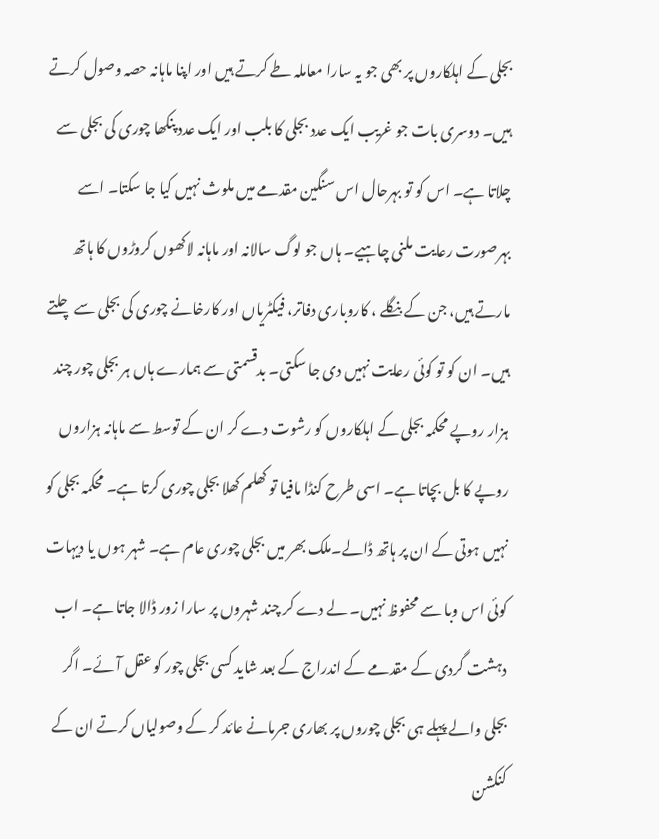بجلی کے اہلکاروں پر بھی جو یہ سارا معاملہ طے کرتے ہیں اور اپنا ماہانہ حصہ وصول کرتے ہیں۔ دوسری بات جو غریب ایک عدد بجلی کا بلب اور ایک عدد پنکھا چوری کی بجلی سے چلاتا ہے۔ اس کو تو بہرحال اس سنگین مقدمے میں ملوث نہیں کیا جا سکتا۔ اسے بہرصورت رعایت ملنی چاہیے۔ ہاں جو لوگ سالانہ اور ماہانہ لاکھوں کروڑوں کا ہاتھ مارتے ہیں، جن کے بنگلے ، کاروباری دفاتر، فیکٹریاں اور کارخانے چوری کی بجلی سے چلتے ہیں۔ ان کو تو کوئی رعایت نہیں دی جا سکتی۔ بدقسمتی سے ہمارے ہاں ہر بجلی چور چند ہزار روپے محکمہ بجلی کے اہلکاروں کو رشوت دے کر ان کے توسط سے ماہانہ ہزاروں روپے کا بل بچاتا ہے۔ اسی طرح کنڈا مافیا تو کھلم کھلا بجلی چوری کرتا ہے۔ محکمہ بجلی کو نہیں ہوتی کے ان پر ہاتھ ڈالے۔ملک بھر میں بجلی چوری عام ہے۔ شہر ہوں یا دیہات کوئی اس وبا سے محفوظ نہیں۔ لے دے کر چند شہروں پر سارا زور ڈالا جاتا ہے۔ اب دہشت گردی کے مقدمے کے اندراج کے بعد شاید کسی بجلی چور کو عقل آئے۔ اگر بجلی والے پہلے ہی بجلی چوروں پر بھاری جرمانے عائد کر کے وصولیاں کرتے ان کے کنکشن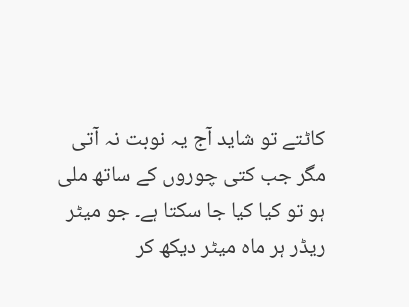کاٹتے تو شاید آج یہ نوبت نہ آتی مگر جب کتی چوروں کے ساتھ ملی ہو تو کیا کیا جا سکتا ہے۔ جو میٹر ریڈر ہر ماہ میٹر دیکھ کر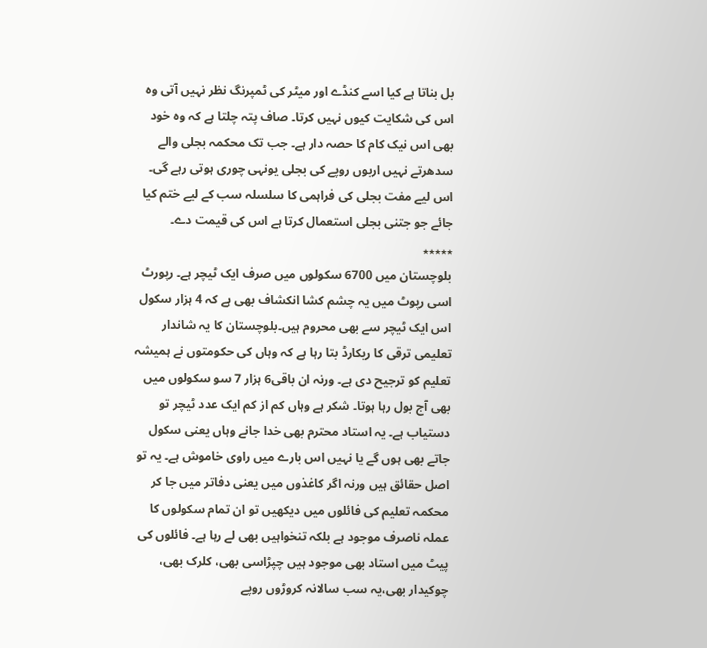بل بناتا ہے کیا اسے کنڈے اور میٹر کی ٹمپرنگ نظر نہیں آتی وہ اس کی شکایت کیوں نہیں کرتا۔ صاف پتہ چلتا ہے کہ وہ خود بھی اس نیک کام کا حصہ دار ہے۔ جب تک محکمہ بجلی والے سدھرتے نہیں اربوں روپے کی بجلی یونہی چوری ہوتی رہے گی۔ اس لیے مفت بجلی کی فراہمی کا سلسلہ سب کے لیے ختم کیا جائے جو جتنی بجلی استعمال کرتا ہے اس کی قیمت دے۔
٭٭٭٭٭
بلوچستان میں 6700 سکولوں میں صرف ایک ٹیچر ہے۔ رپورٹ
اسی رپوٹ میں یہ چشم کشا انکشاف بھی ہے کہ 4 ہزار سکول اس ایک ٹیچر سے بھی محروم ہیں۔بلوچستان کا یہ شاندار تعلیمی ترقی کا ریکارڈ بتا رہا ہے کہ وہاں کی حکومتوں نے ہمیشہ تعلیم کو ترجیح دی ہے۔ ورنہ ان باقی6 ہزار 7 سو سکولوں میں بھی آج بول رہا ہوتا۔ شکر ہے وہاں کم از کم ایک عدد ٹیچر تو دستیاب ہے۔ یہ استاد محترم بھی خدا جانے وہاں یعنی سکول جاتے بھی ہوں گے یا نہیں اس بارے میں راوی خاموش ہے۔ یہ تو اصل حقائق ہیں ورنہ اگر کاغذوں میں یعنی دفاتر میں جا کر محکمہ تعلیم کی فائلوں میں دیکھیں تو ان تمام سکولوں کا عملہ ناصرف موجود ہے بلکہ تنخواہیں بھی لے رہا ہے۔ فائلوں کی پیٹ میں استاد بھی موجود ہیں چپڑاسی بھی، کلرک بھی، چوکیدار بھی،یہ سب سالانہ کروڑوں روپے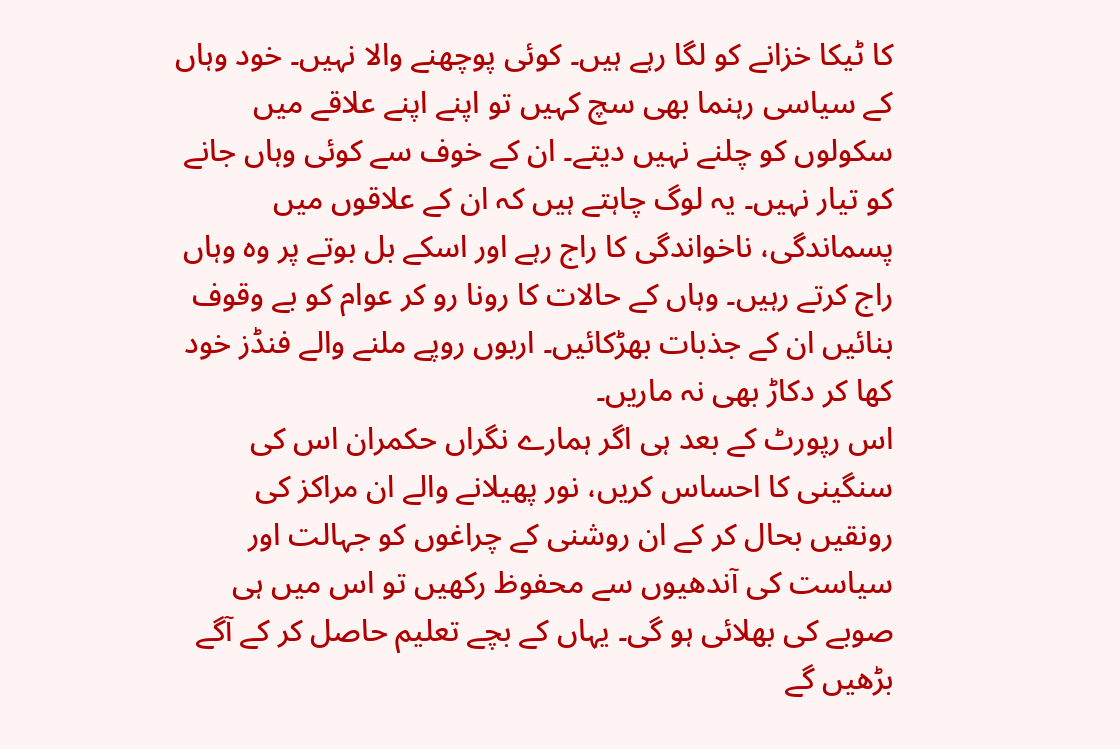کا ٹیکا خزانے کو لگا رہے ہیں۔ کوئی پوچھنے والا نہیں۔ خود وہاں کے سیاسی رہنما بھی سچ کہیں تو اپنے اپنے علاقے میں سکولوں کو چلنے نہیں دیتے۔ ان کے خوف سے کوئی وہاں جانے کو تیار نہیں۔ یہ لوگ چاہتے ہیں کہ ان کے علاقوں میں پسماندگی، ناخواندگی کا راج رہے اور اسکے بل بوتے پر وہ وہاں راج کرتے رہیں۔ وہاں کے حالات کا رونا رو کر عوام کو بے وقوف بنائیں ان کے جذبات بھڑکائیں۔ اربوں روپے ملنے والے فنڈز خود کھا کر دکاڑ بھی نہ ماریں۔
اس رپورٹ کے بعد ہی اگر ہمارے نگراں حکمران اس کی سنگینی کا احساس کریں، نور پھیلانے والے ان مراکز کی رونقیں بحال کر کے ان روشنی کے چراغوں کو جہالت اور سیاست کی آندھیوں سے محفوظ رکھیں تو اس میں ہی صوبے کی بھلائی ہو گی۔ یہاں کے بچے تعلیم حاصل کر کے آگے بڑھیں گے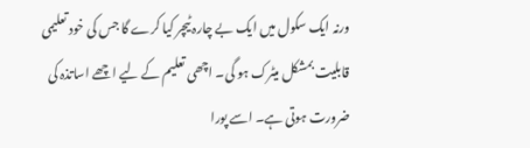ورنہ ایک سکول میں ایک بے چارہ ٹیچر کیا کرے گا جس کی خود تعلیمی قابلیت بمشکل میٹرک ہو گی۔ اچھی تعلیم کے لیے اچھے اساتذہ کی ضرورت ہوتی ہے۔ اسے پورا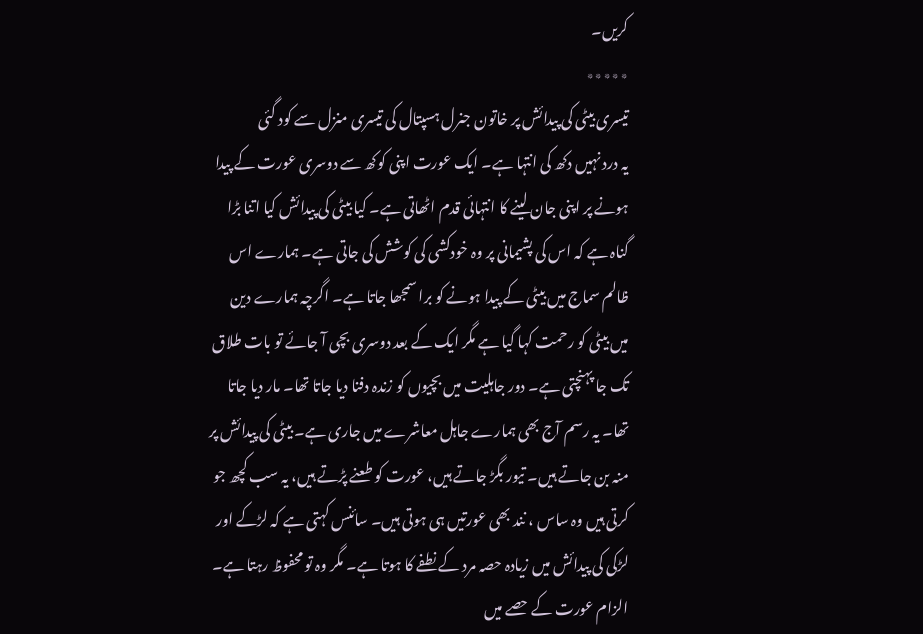کریں۔
٭٭٭٭٭
تیسری بیٹی کی پیدائش پر خاتون جنرل ہسپتال کی تیسری منزل سے کود گئی
یہ درد نہیں دکھ کی انتہا ہے۔ ایک عورت اپنی کوکھ سے دوسری عورت کے پیدا ہونے پر اپنی جان لینے کا انتہائی قدم اٹھاتی ہے۔ کیا بیٹی کی پیدائش کیا اتنا بڑا گناہ ہے کہ اس کی پشیمانی پر وہ خودکشی کی کوشش کی جاتی ہے۔ ہمارے اس ظالم سماج میں بیٹی کے پیدا ہونے کو برا سمجھا جاتا ہے۔ اگرچہ ہمارے دین میں بیٹی کو رحمت کہا گیا ہے مگر ایک کے بعد دوسری بچی آ جائے تو بات طلاق تک جا پہنچتی ہے۔ دور جاہلیت میں بچیوں کو زندہ دفنا دیا جاتا تھا۔ مار دیا جاتا تھا۔ یہ رسم آج بھی ہمارے جاہل معاشرے میں جاری ہے۔ بیٹی کی پیدائش پر منہ بن جاتے ہیں۔ تیور بگڑ جاتے ہیں، عورت کو طعنے پڑتے ہیں، یہ سب کچھ جو کرتی ہیں وہ ساس ، نند بھی عورتیں ہی ہوتی ہیں۔ سائنس کہتی ہے کہ لڑکے اور لڑکی کی پیدائش میں زیادہ حصہ مرد کے نطفے کا ہوتا ہے۔ مگر وہ تو محفوظ رہتا ہے۔ الزام عورت کے حصے میں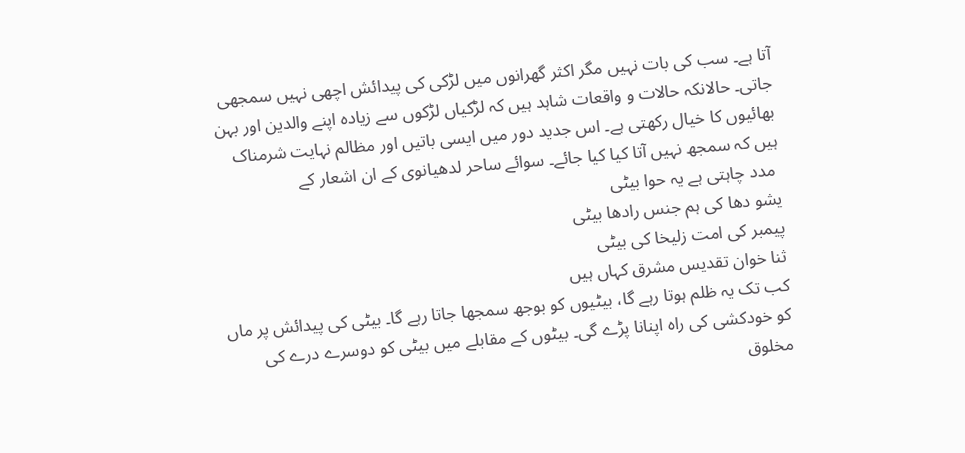آتا ہے۔ سب کی بات نہیں مگر اکثر گھرانوں میں لڑکی کی پیدائش اچھی نہیں سمجھی جاتی۔ حالانکہ حالات و واقعات شاہد ہیں کہ لڑکیاں لڑکوں سے زیادہ اپنے والدین اور بہن بھائیوں کا خیال رکھتی ہے۔ اس جدید دور میں ایسی باتیں اور مظالم نہایت شرمناک ہیں کہ سمجھ نہیں آتا کیا کیا جائے۔ سوائے ساحر لدھیانوی کے ان اشعار کے
 مدد چاہتی ہے یہ حوا بیٹی
یشو دھا کی ہم جنس رادھا بیٹی
پیمبر کی امت زلیخا کی بیٹی
ثنا خوان تقدیس مشرق کہاں ہیں
کب تک یہ ظلم ہوتا رہے گا، بیٹیوں کو بوجھ سمجھا جاتا رہے گا۔ بیٹی کی پیدائش پر ماں کو خودکشی کی راہ اپنانا پڑے گی۔ بیٹوں کے مقابلے میں بیٹی کو دوسرے درے کی مخلوق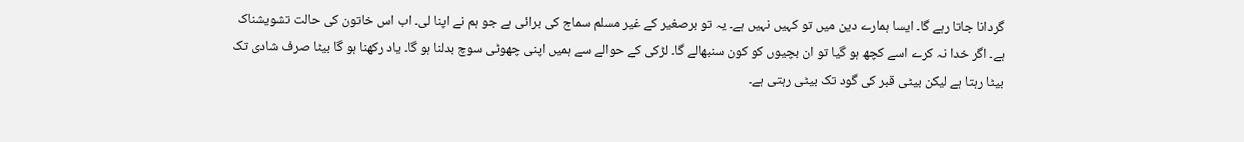گردانا جاتا رہے گا۔ ایسا ہمارے دین میں تو کہیں نہیں ہے۔ یہ تو برصغیر کے غیر مسلم سماج کی برائی ہے جو ہم نے اپنا لی۔ اب اس خاتون کی حالت تشویشناک ہے۔ اگر خدا نہ کرے اسے کچھ ہو گیا تو ان بچیوں کو کون سنبھالے گا۔ لڑکی کے حوالے سے ہمیں اپنی چھوٹی سوچ بدلنا ہو گا۔ یاد رکھنا ہو گا بیٹا صرف شادی تک بیٹا رہتا ہے لیکن بیٹی قبر کی گود تک بیٹی رہتی ہے۔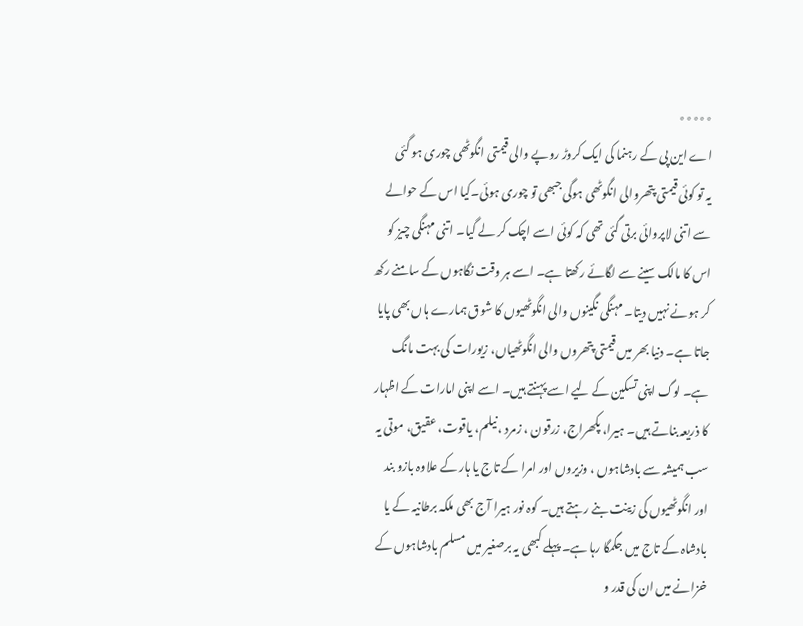٭٭٭٭٭
اے این پی کے رہنما کی ایک کروڑ روپے والی قیمتی انگوٹھی چوری ہو گئی
یہ تو کوئی قیمتی پتھروالی انگوٹھی ہوگی جبھی تو چوری ہوئی۔کیا اس کے حوالے سے اتنی لاپروائی برتی گئی تھی کہ کوئی اسے اچک کر لے گیا۔ اتنی مہنگی چیز کو اس کا مالک سینے سے لگائے رکھتا ہے۔ اسے ہر وقت نگاہوں کے سامنے رکھ کر ہونے نہیں دیتا۔ مہنگی نگینوں والی انگوٹھیوں کا شوق ہمارے ہاں بھی پایا جاتا ہے۔ دنیا بھر میں قیمتی پتھروں والی انگوٹھیاں، زیورات کی بہت مانگ ہے۔ لوگ اپنی تسکین کے لیے اسے پہنتے ہیں۔ اسے اپنی امارات کے اظہار کا ذریعہ بناتے ہیں۔ ہیرا، پکھراج، زرقون ، زمرد ، نیلم، یاقوت، عقیق، موتی یہ سب ہمیشہ سے بادشاہوں ، وزیروں اور امرا کے تاج یا ہار کے علاوہ بازو بند اور انگوٹھیوں کی زینت بنے رہتے ہیں۔ کوہ نور ہیرا آج بھی ملکہ برطانیہ کے یا بادشاہ کے تاج میں جگمگا رہا ہے۔ پہلے کبھی یہ برصغیر میں مسلم بادشاہوں کے خزانے میں ان کی قدر و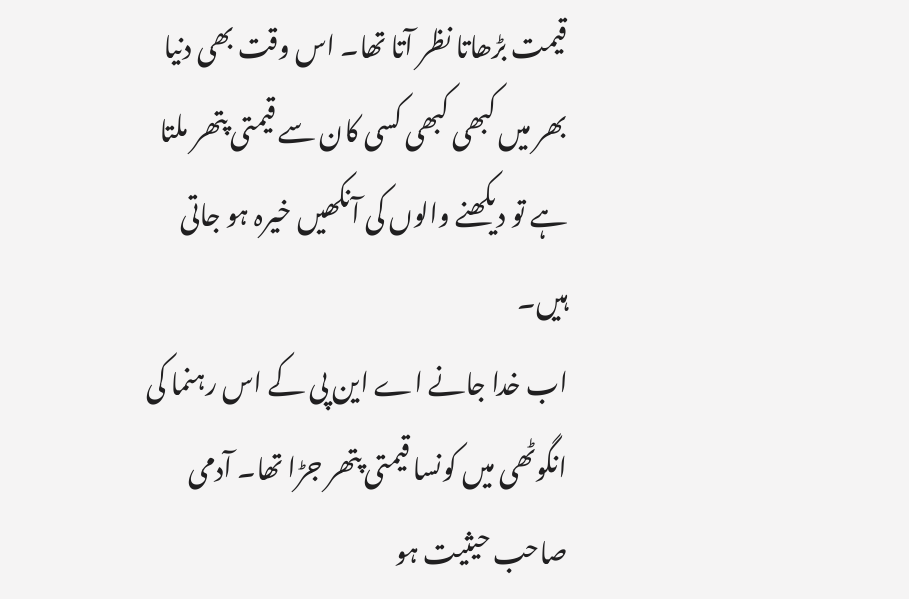قیمت بڑھاتا نظر آتا تھا۔ اس وقت بھی دنیا بھر میں کبھی کبھی کسی کان سے قیمتی پتھر ملتا ہے تو دیکھنے والوں کی آنکھیں خیرہ ہو جاتی ہیں۔
اب خدا جانے اے این پی کے اس رہنما کی انگوٹھی میں کونسا قیمتی پتھر جڑا تھا۔ آدمی صاحب حیثیت ہو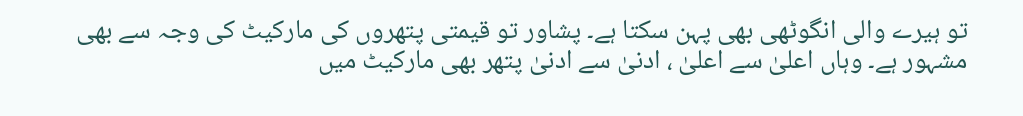تو ہیرے والی انگوٹھی بھی پہن سکتا ہے۔ پشاور تو قیمتی پتھروں کی مارکیٹ کی وجہ سے بھی مشہور ہے۔ وہاں اعلیٰ سے اعلیٰ ، ادنیٰ سے ادنیٰ پتھر بھی مارکیٹ میں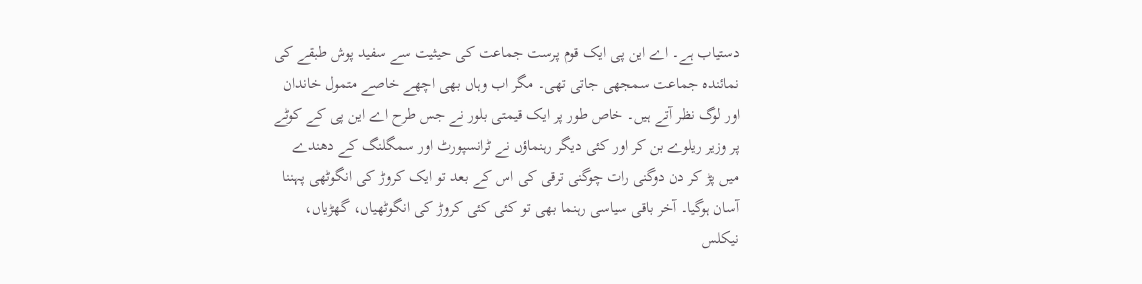دستیاب ہے۔ اے این پی ایک قوم پرست جماعت کی حیثیت سے سفید پوش طبقے کی نمائندہ جماعت سمجھی جاتی تھی۔ مگر اب وہاں بھی اچھے خاصے متمول خاندان اور لوگ نظر آتے ہیں۔ خاص طور پر ایک قیمتی بلور نے جس طرح اے این پی کے کوٹے پر وزیر ریلوے بن کر اور کئی دیگر رہنماؤں نے ٹرانسپورٹ اور سمگلنگ کے دھندے میں پڑ کر دن دوگنی رات چوگنی ترقی کی اس کے بعد تو ایک کروڑ کی انگوٹھی پہننا آسان ہوگیا۔ آخر باقی سیاسی رہنما بھی تو کئی کئی کروڑ کی انگوٹھیاں، گھڑیاں، نیکلس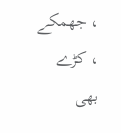، جھمکے ، کڑے بھی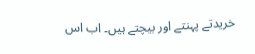خریدتے پہنتے اور بیچتے ہیں۔ اب اس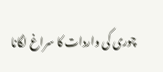چوری کی واردات کا سراغ لگانا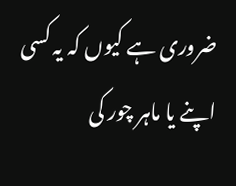ضروری ہے کیوں کہ یہ کسی اپنے یا ماہر چور کی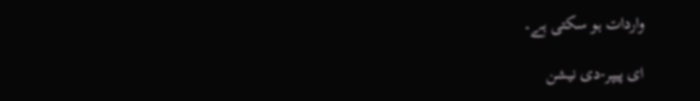واردات ہو سکتی ہے۔

ای پیپر-دی نیشن